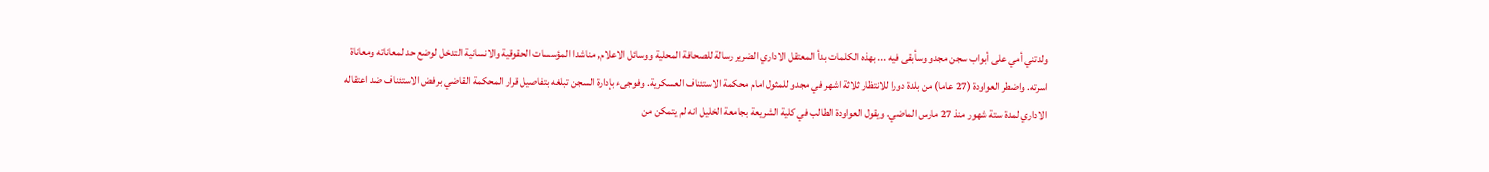ولدتني أمي على أبواب سجن مجدو وسأبقى فيه ... بهذه الكلمات بدأ المعتقل الاداري الضرير رسالة للصحافة المحلية ووسائل الاعلام, مناشدا المؤسسات الحقوقية والانسانية التدخل لوضع حد لمعاناته ومعاناة اسرته. واضطر العواودة (27 عاما) من بلدة دورا للانتظار ثلاثة اشهر في مجدو للمثول امام محكمة الاستئناف العسكرية. وفوجىء بإدارة السجن تبلغه بتفاصيل قرار المحكمة القاضي برفض الاستئناف ضد اعتقاله الاداري لمدة ستة شهور منذ 27 مارس الماضي. ويقول العواودة الطالب في كلية الشريعة بجامعة الخليل انه لم يتمكن من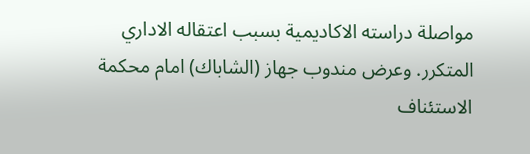مواصلة دراسته الاكاديمية بسبب اعتقاله الاداري المتكرر. وعرض مندوب جهاز (الشاباك) امام محكمة الاستئناف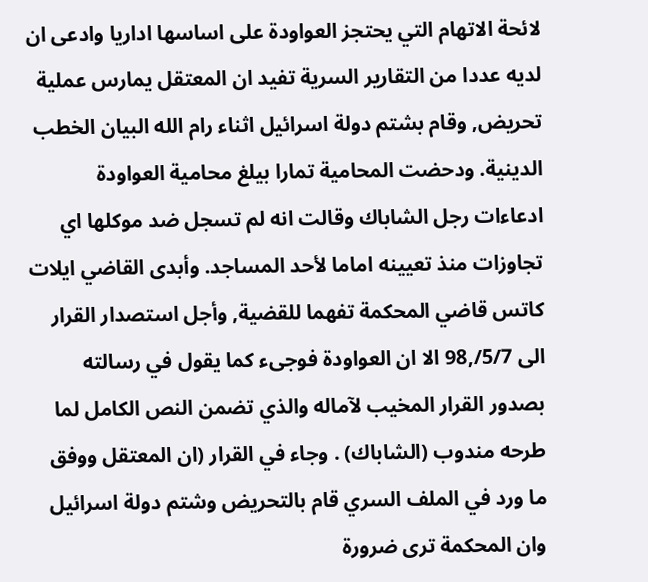لائحة الاتهام التي يحتجز العواودة على اساسها اداريا وادعى ان لديه عددا من التقارير السرية تفيد ان المعتقل يمارس عملية تحريض, وقام بشتم دولة اسرائيل اثناء رام الله البيان الخطب الدينية. ودحضت المحامية تمارا بيلغ محامية العواودة ادعاءات رجل الشاباك وقالت انه لم تسجل ضد موكلها اي تجاوزات منذ تعيينه اماما لأحد المساجد. وأبدى القاضي ايلات كاتس قاضي المحكمة تفهما للقضية, وأجل استصدار القرار الى 5/7/,98 الا ان العواودة فوجىء كما يقول في رسالته بصدور القرار المخيب لآماله والذي تضمن النص الكامل لما طرحه مندوب (الشاباك) . وجاء في القرار (ان المعتقل ووفق ما ورد في الملف السري قام بالتحريض وشتم دولة اسرائيل وان المحكمة ترى ضرورة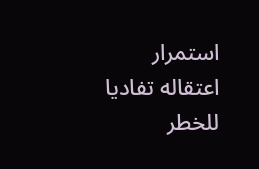استمرار اعتقاله تفاديا للخطر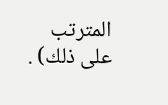المترتب على ذلك) .